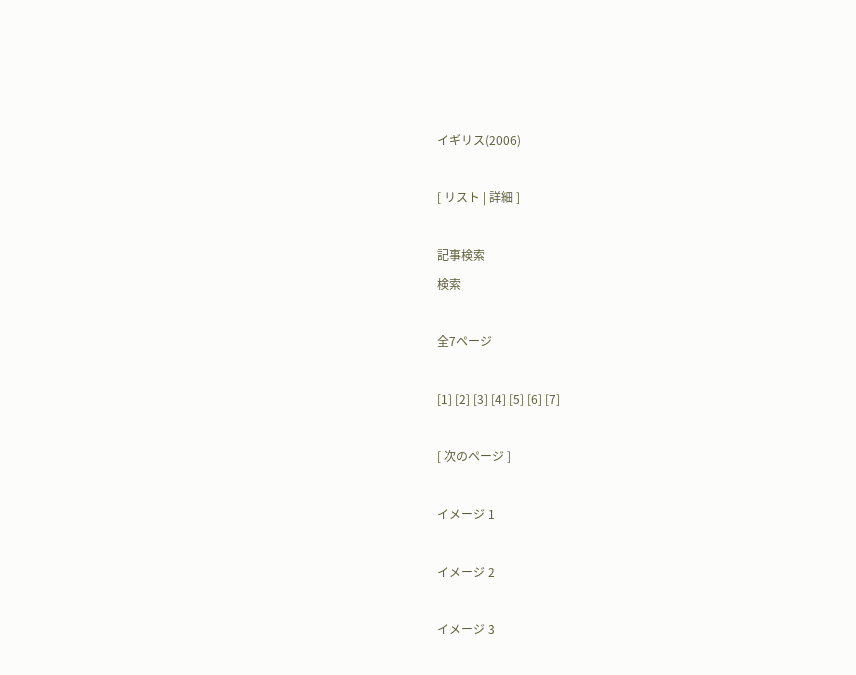イギリス(2006)

[ リスト | 詳細 ]

記事検索
検索

全7ページ

[1] [2] [3] [4] [5] [6] [7]

[ 次のページ ]

イメージ 1

イメージ 2

イメージ 3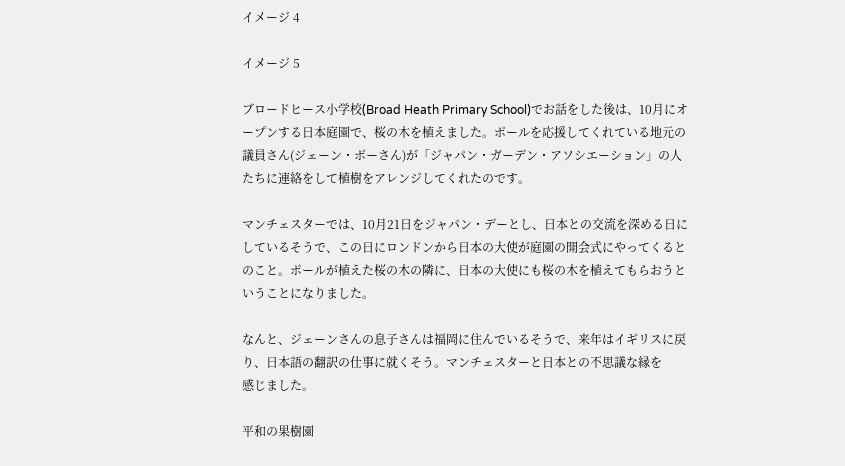イメージ 4

イメージ 5

ブロードヒース小学校(Broad Heath Primary School)でお話をした後は、10月にオープンする日本庭園で、桜の木を植えました。ポールを応援してくれている地元の議員さん(ジェーン・ボーさん)が「ジャパン・ガーデン・アソシエーション」の人たちに連絡をして植樹をアレンジしてくれたのです。

マンチェスターでは、10月21日をジャパン・デーとし、日本との交流を深める日にしているそうで、この日にロンドンから日本の大使が庭園の開会式にやってくるとのこと。ポールが植えた桜の木の隣に、日本の大使にも桜の木を植えてもらおうということになりました。

なんと、ジェーンさんの息子さんは福岡に住んでいるそうで、来年はイギリスに戻り、日本語の翻訳の仕事に就くそう。マンチェスターと日本との不思議な縁を
感じました。

平和の果樹園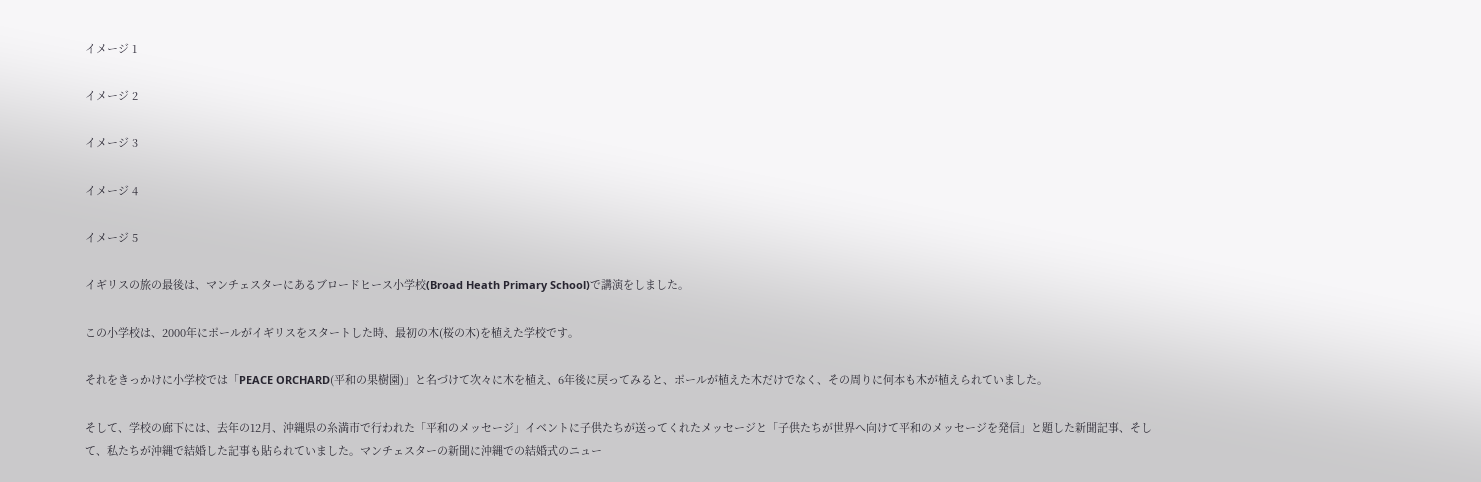イメージ 1

イメージ 2

イメージ 3

イメージ 4

イメージ 5

イギリスの旅の最後は、マンチェスターにあるブロードヒース小学校(Broad Heath Primary School)で講演をしました。

この小学校は、2000年にポールがイギリスをスタートした時、最初の木(桜の木)を植えた学校です。

それをきっかけに小学校では「PEACE ORCHARD(平和の果樹園)」と名づけて次々に木を植え、6年後に戻ってみると、ポールが植えた木だけでなく、その周りに何本も木が植えられていました。

そして、学校の廊下には、去年の12月、沖縄県の糸満市で行われた「平和のメッセージ」イベントに子供たちが送ってくれたメッセージと「子供たちが世界へ向けて平和のメッセージを発信」と題した新聞記事、そして、私たちが沖縄で結婚した記事も貼られていました。マンチェスターの新聞に沖縄での結婚式のニュー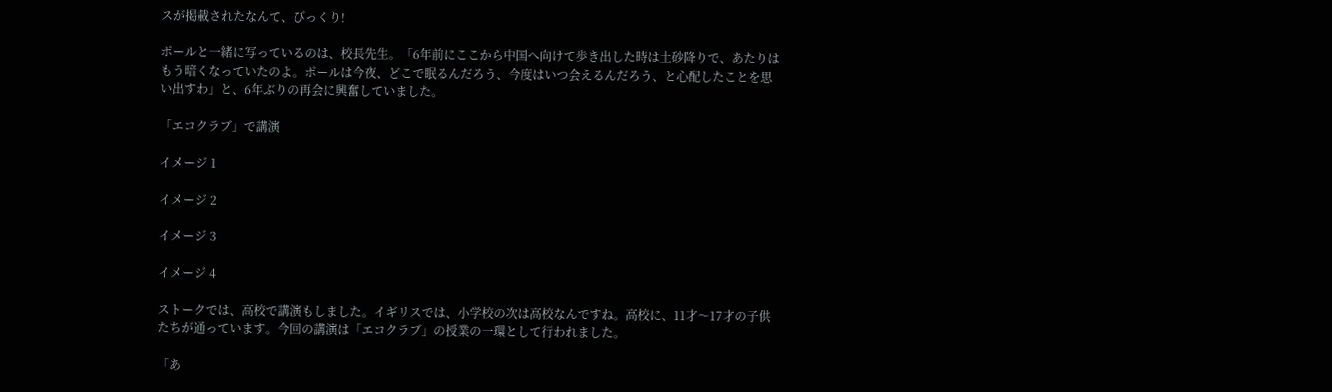スが掲載されたなんて、びっくり!

ポールと一緒に写っているのは、校長先生。「6年前にここから中国へ向けて歩き出した時は土砂降りで、あたりはもう暗くなっていたのよ。ポールは今夜、どこで眠るんだろう、今度はいつ会えるんだろう、と心配したことを思い出すわ」と、6年ぶりの再会に興奮していました。

「エコクラブ」で講演

イメージ 1

イメージ 2

イメージ 3

イメージ 4

ストークでは、高校で講演もしました。イギリスでは、小学校の次は高校なんですね。高校に、11才〜17才の子供たちが通っています。今回の講演は「エコクラブ」の授業の一環として行われました。

「あ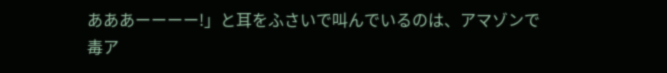あああーーーー!」と耳をふさいで叫んでいるのは、アマゾンで毒ア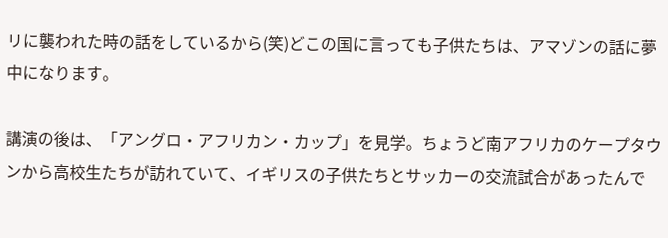リに襲われた時の話をしているから(笑)どこの国に言っても子供たちは、アマゾンの話に夢中になります。

講演の後は、「アングロ・アフリカン・カップ」を見学。ちょうど南アフリカのケープタウンから高校生たちが訪れていて、イギリスの子供たちとサッカーの交流試合があったんで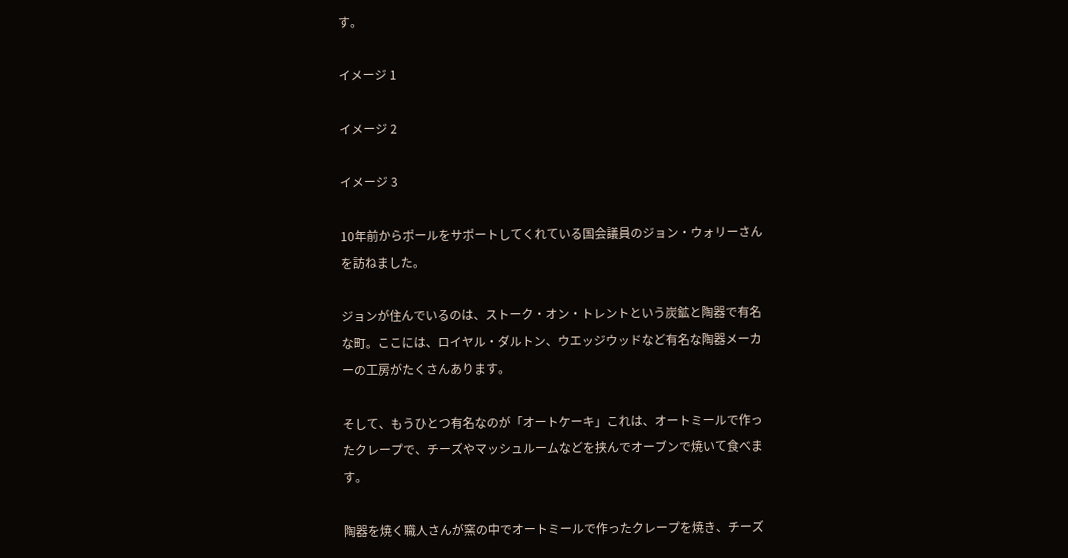す。

イメージ 1

イメージ 2

イメージ 3

10年前からポールをサポートしてくれている国会議員のジョン・ウォリーさんを訪ねました。

ジョンが住んでいるのは、ストーク・オン・トレントという炭鉱と陶器で有名な町。ここには、ロイヤル・ダルトン、ウエッジウッドなど有名な陶器メーカーの工房がたくさんあります。

そして、もうひとつ有名なのが「オートケーキ」これは、オートミールで作ったクレープで、チーズやマッシュルームなどを挟んでオーブンで焼いて食べます。

陶器を焼く職人さんが窯の中でオートミールで作ったクレープを焼き、チーズ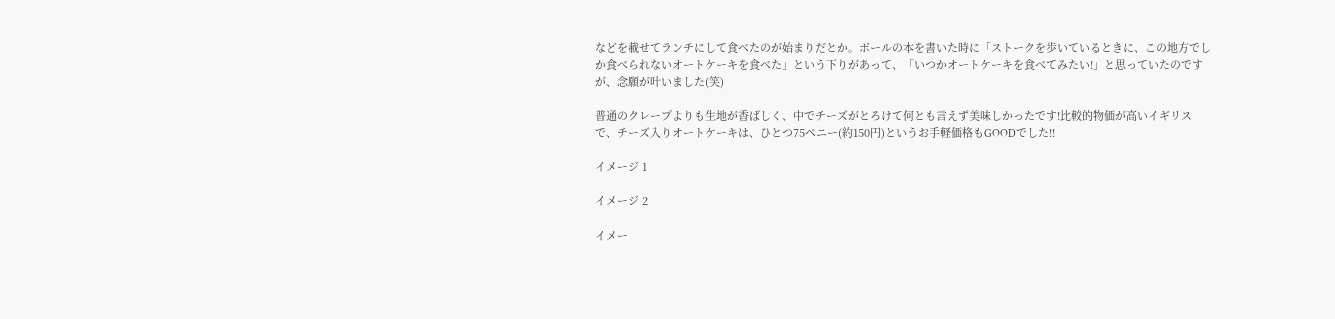などを載せてランチにして食べたのが始まりだとか。ポールの本を書いた時に「ストークを歩いているときに、この地方でしか食べられないオートケーキを食べた」という下りがあって、「いつかオートケーキを食べてみたい!」と思っていたのですが、念願が叶いました(笑)

普通のクレープよりも生地が香ばしく、中でチーズがとろけて何とも言えず美味しかったです!比較的物価が高いイギリスで、チーズ入りオートケーキは、ひとつ75ペニー(約150円)というお手軽価格もGOODでした!!

イメージ 1

イメージ 2

イメー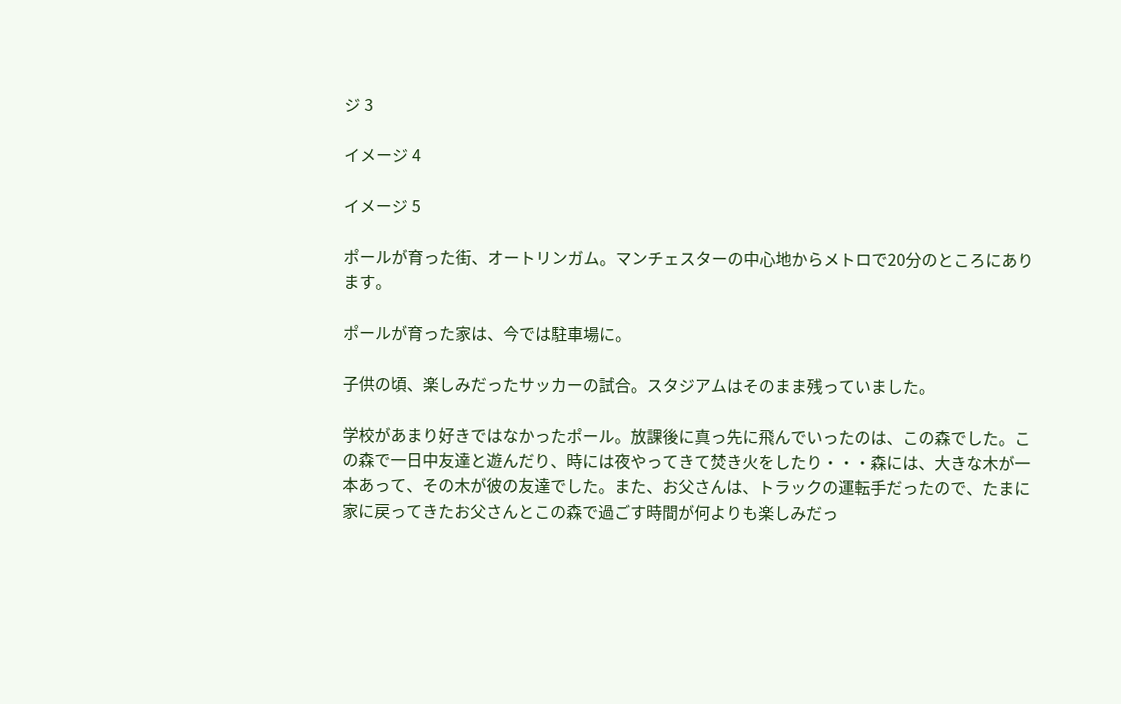ジ 3

イメージ 4

イメージ 5

ポールが育った街、オートリンガム。マンチェスターの中心地からメトロで20分のところにあります。

ポールが育った家は、今では駐車場に。

子供の頃、楽しみだったサッカーの試合。スタジアムはそのまま残っていました。

学校があまり好きではなかったポール。放課後に真っ先に飛んでいったのは、この森でした。この森で一日中友達と遊んだり、時には夜やってきて焚き火をしたり・・・森には、大きな木が一本あって、その木が彼の友達でした。また、お父さんは、トラックの運転手だったので、たまに家に戻ってきたお父さんとこの森で過ごす時間が何よりも楽しみだっ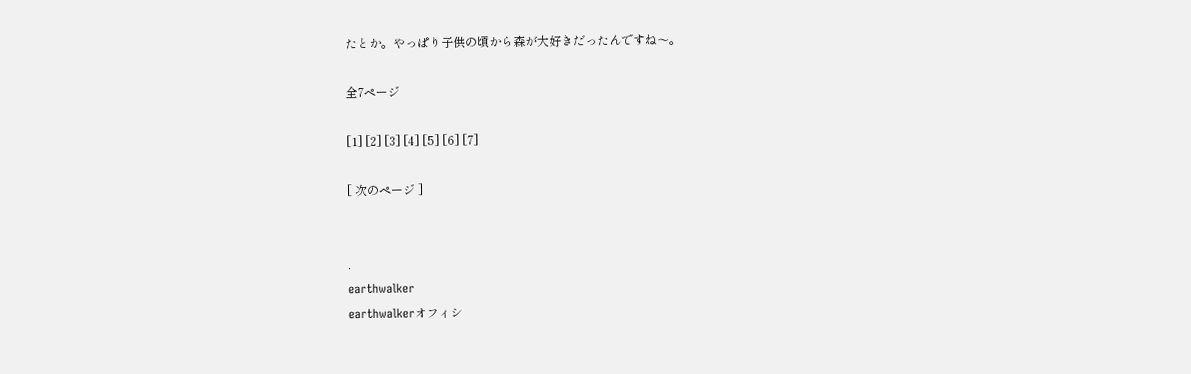たとか。やっぱり子供の頃から森が大好きだったんですね〜。

全7ページ

[1] [2] [3] [4] [5] [6] [7]

[ 次のページ ]


.
earthwalker
earthwalkerオフィシ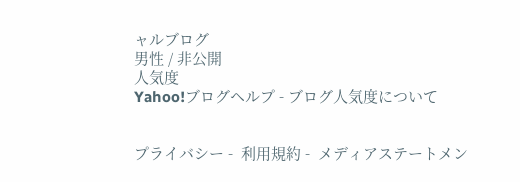ャルブログ
男性 / 非公開
人気度
Yahoo!ブログヘルプ - ブログ人気度について


プライバシー -  利用規約 -  メディアステートメン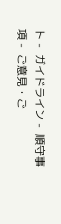ト -  ガイドライン -  順守事項 -  ご意見・ご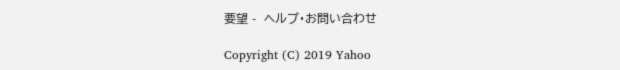要望 -  ヘルプ・お問い合わせ

Copyright (C) 2019 Yahoo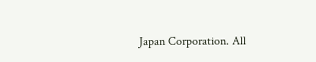Japan Corporation. All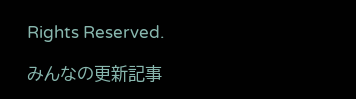Rights Reserved.

みんなの更新記事